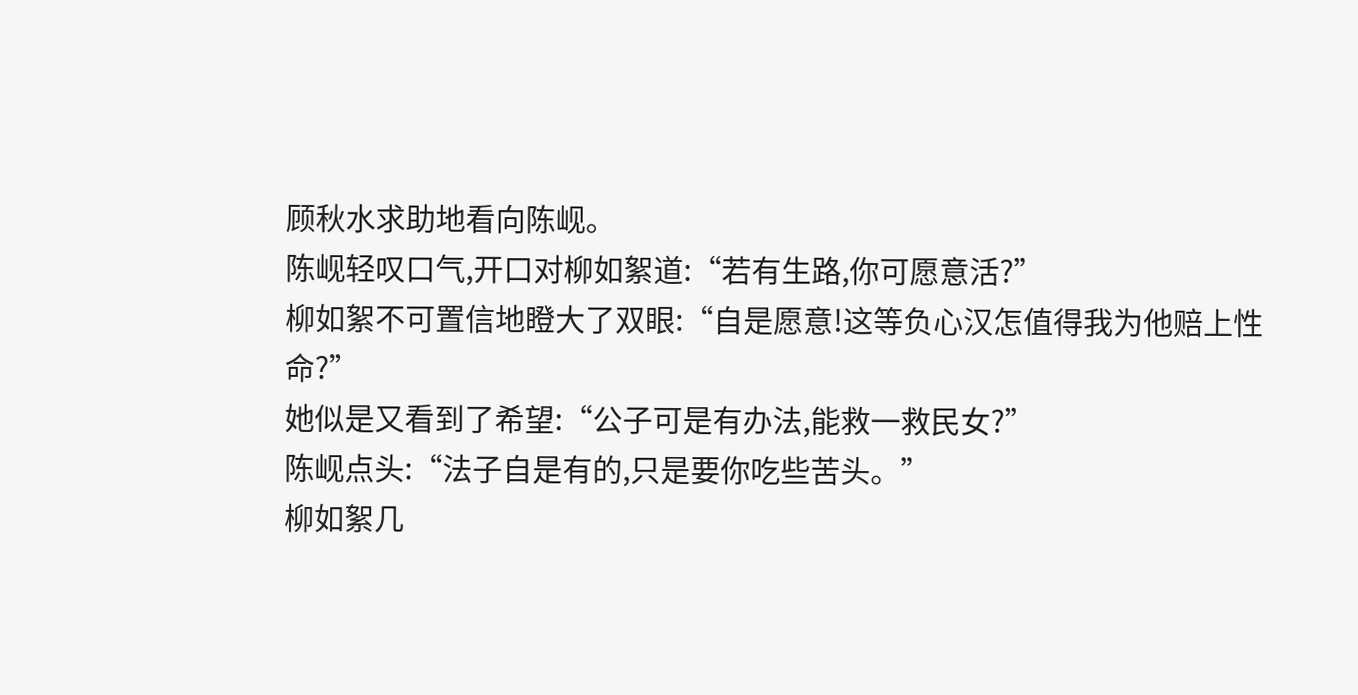顾秋水求助地看向陈岘。
陈岘轻叹口气,开口对柳如絮道:“若有生路,你可愿意活?”
柳如絮不可置信地瞪大了双眼:“自是愿意!这等负心汉怎值得我为他赔上性命?”
她似是又看到了希望:“公子可是有办法,能救一救民女?”
陈岘点头:“法子自是有的,只是要你吃些苦头。”
柳如絮几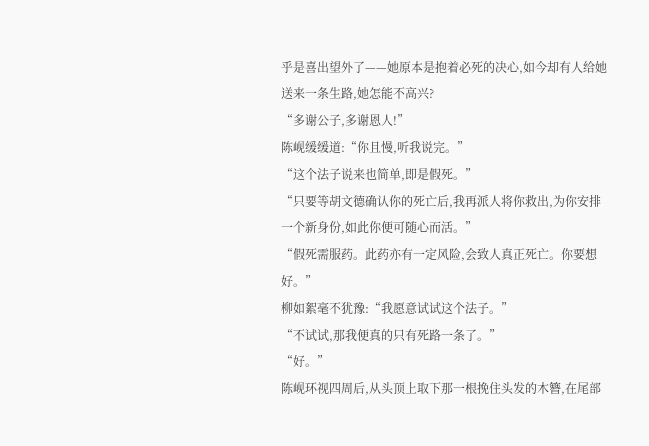乎是喜出望外了——她原本是抱着必死的决心,如今却有人给她送来一条生路,她怎能不高兴?
“多谢公子,多谢恩人!”
陈岘缓缓道:“你且慢,听我说完。”
“这个法子说来也简单,即是假死。”
“只要等胡文德确认你的死亡后,我再派人将你救出,为你安排一个新身份,如此你便可随心而活。”
“假死需服药。此药亦有一定风险,会致人真正死亡。你要想好。”
柳如絮毫不犹豫:“我愿意试试这个法子。”
“不试试,那我便真的只有死路一条了。”
“好。”
陈岘环视四周后,从头顶上取下那一根挽住头发的木簪,在尾部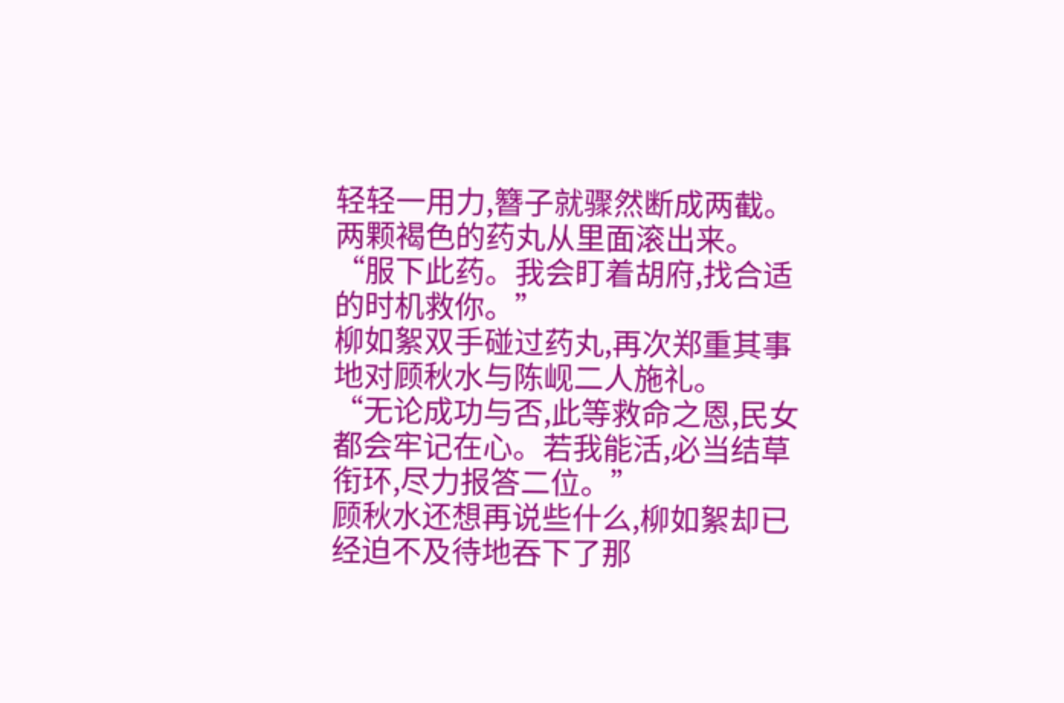轻轻一用力,簪子就骤然断成两截。两颗褐色的药丸从里面滚出来。
“服下此药。我会盯着胡府,找合适的时机救你。”
柳如絮双手碰过药丸,再次郑重其事地对顾秋水与陈岘二人施礼。
“无论成功与否,此等救命之恩,民女都会牢记在心。若我能活,必当结草衔环,尽力报答二位。”
顾秋水还想再说些什么,柳如絮却已经迫不及待地吞下了那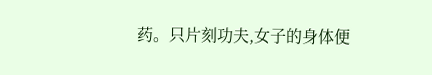药。只片刻功夫,女子的身体便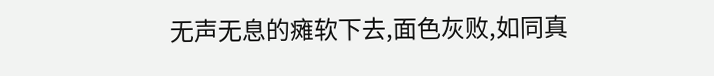无声无息的瘫软下去,面色灰败,如同真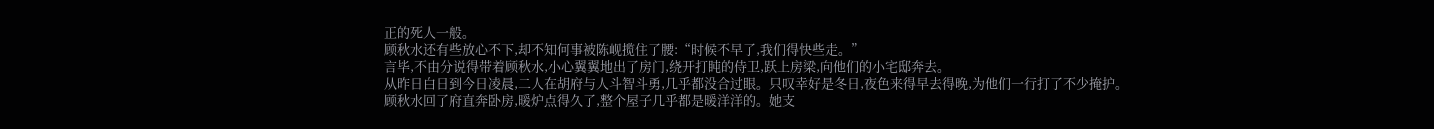正的死人一般。
顾秋水还有些放心不下,却不知何事被陈岘揽住了腰:“时候不早了,我们得快些走。”
言毕,不由分说得带着顾秋水,小心翼翼地出了房门,绕开打盹的侍卫,跃上房梁,向他们的小宅邸奔去。
从昨日白日到今日凌晨,二人在胡府与人斗智斗勇,几乎都没合过眼。只叹幸好是冬日,夜色来得早去得晚,为他们一行打了不少掩护。
顾秋水回了府直奔卧房,暖炉点得久了,整个屋子几乎都是暖洋洋的。她支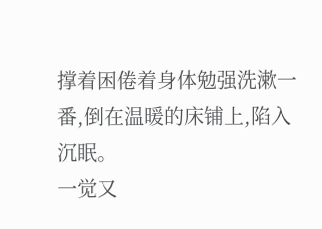撑着困倦着身体勉强洗漱一番,倒在温暖的床铺上,陷入沉眠。
一觉又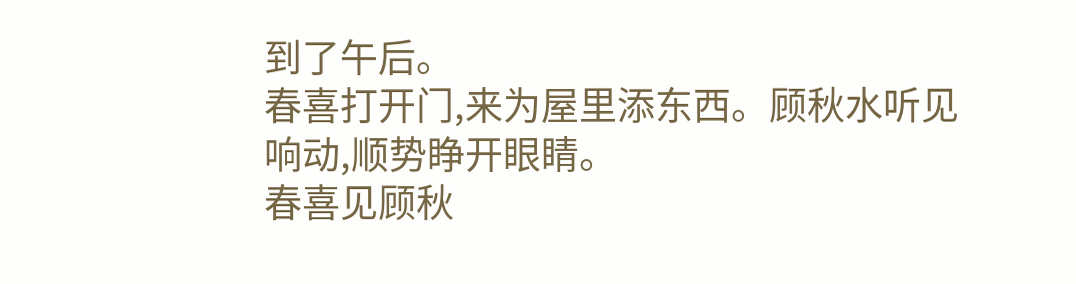到了午后。
春喜打开门,来为屋里添东西。顾秋水听见响动,顺势睁开眼睛。
春喜见顾秋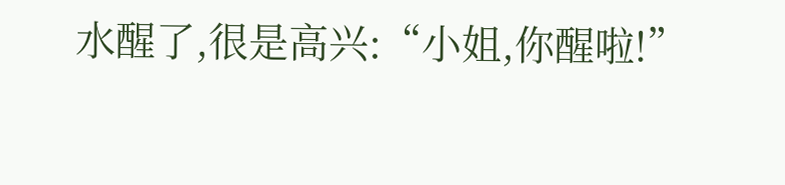水醒了,很是高兴:“小姐,你醒啦!”